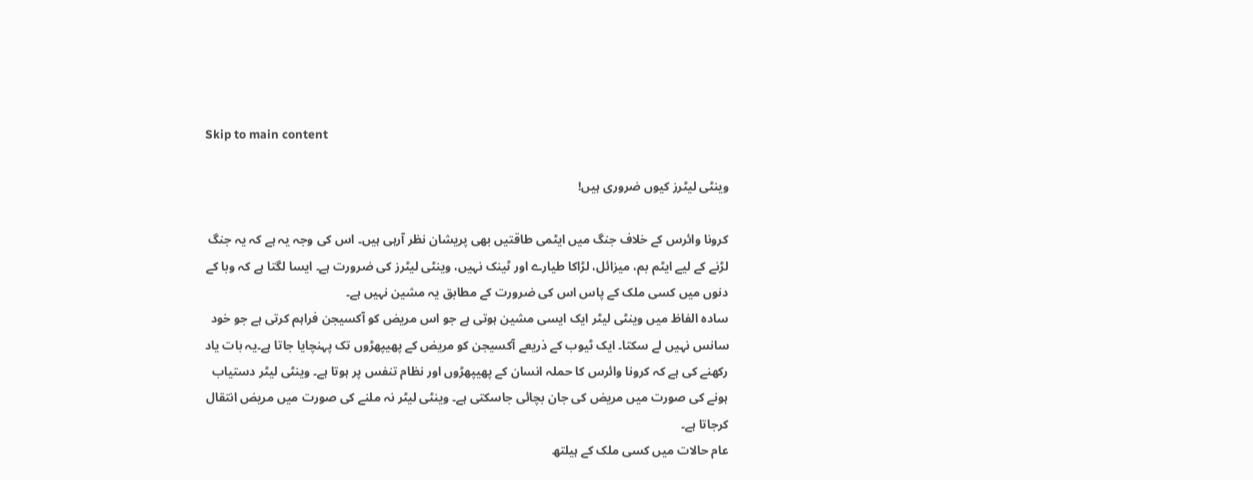Skip to main content

وینٹی لیٹرز کیوں ضروری ہیں!

کرونا وائرس کے خلاف جنگ میں ایٹمی طاقتیں بھی پریشان نظر آرہی ہیں۔ اس کی وجہ یہ ہے کہ یہ جنگ لڑنے کے لیے ایٹم بم، میزائل، لڑاکا طیارے اور ٹینک نہیں، وینٹی لیٹرز کی ضرورت ہے۔ ایسا لگتا ہے کہ وبا کے دنوں میں کسی ملک کے پاس اس کی ضرورت کے مطابق یہ مشین نہیں ہے۔
سادہ الفاظ میں وینٹی لیٹر ایک ایسی مشین ہوتی ہے جو اس مریض کو آکسیجن فراہم کرتی ہے جو خود سانس نہیں لے سکتا۔ ایک ٹیوب کے ذریعے آکسیجن کو مریض کے پھیپھڑوں تک پہنچایا جاتا ہے۔یہ بات یاد رکھنے کی ہے کہ کرونا وائرس کا حملہ انسان کے پھیپھڑوں اور نظام تنفس پر ہوتا ہے۔ وینٹی لیٹر دستیاب ہونے کی صورت میں مریض کی جان بچائی جاسکتی ہے۔ وینٹی لیٹر نہ ملنے کی صورت میں مریض انتقال کرجاتا ہے۔
عام حالات میں کسی ملک کے ہیلتھ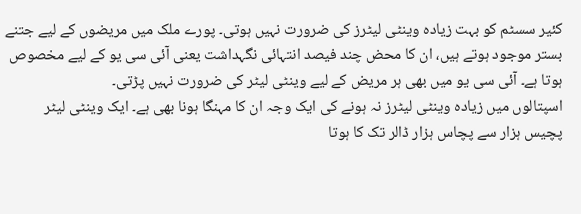کئیر سسٹم کو بہت زیادہ وینٹی لیٹرز کی ضرورت نہیں ہوتی۔ پورے ملک میں مریضوں کے لیے جتنے بستر موجود ہوتے ہیں، ان کا محض چند فیصد انتہائی نگہداشت یعنی آئی سی یو کے لیے مخصوص ہوتا ہے۔ آئی سی یو میں بھی ہر مریض کے لیے وینٹی لیٹر کی ضرورت نہیں پڑتی۔
اسپتالوں میں زیادہ وینٹی لیٹرز نہ ہونے کی ایک وجہ ان کا مہنگا ہونا بھی ہے۔ ایک وینٹی لیٹر پچیس ہزار سے پچاس ہزار ڈالر تک کا ہوتا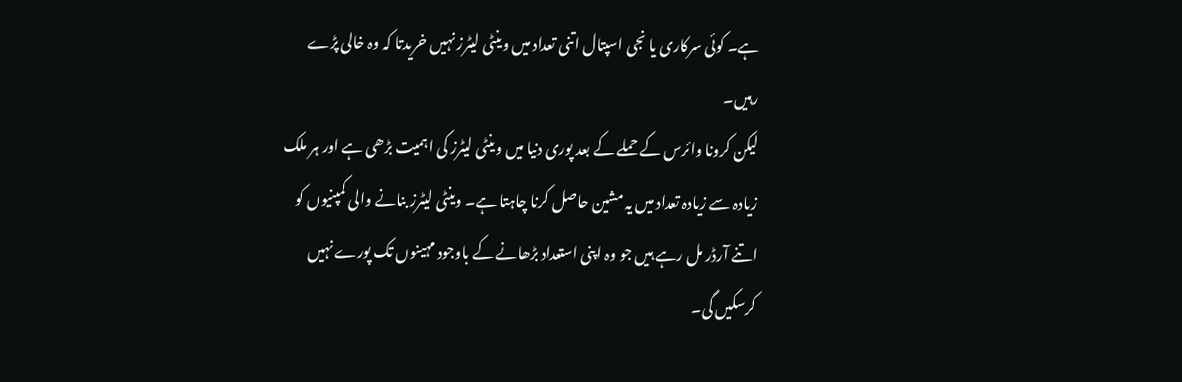ہے۔ کوئی سرکاری یا نجی اسپتال اتنی تعداد میں وینٹی لیٹرز نہیں خریدتا کہ وہ خالی پڑے رہیں۔
لیکن کرونا وائرس کے حملے کے بعد پوری دنیا میں وینٹی لیٹرز کی اہمیت بڑھی ہے اور ہر ملک زیادہ سے زیادہ تعداد میں یہ مشین حاصل کرنا چاہتا ہے۔ وینٹی لیٹرز بنانے والی کمپنیوں کو اتنے آرڈر مل رہے ہیں جو وہ اپنی استعداد بڑھانے کے باوجود مہینوں تک پورے نہیں کرسکیں گی۔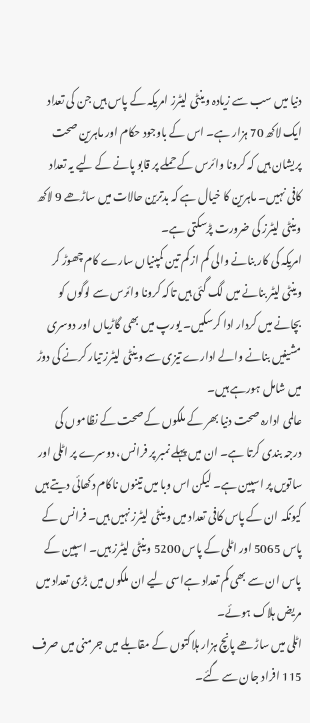دنیا میں سب سے زیادہ وینٹی لیٹرز امریکہ کے پاس ہیں جن کی تعداد ایک لاکھ 70 ہزار ہے۔ اس کے باوجود حکام اور ماہرین صحت پریشان ہیں کہ کرونا وائرس کے حملے پر قابو پانے کے لیے یہ تعداد کافی نہیں۔ ماہرین کا خیال ہے کہ بدترین حالات میں ساڑھے 9 لاکھ وینٹی لیٹرز کی ضرورت پڑسکتی ہے۔
امریکہ کی کار بنانے والی کم از کم تین کمپنیاں سارے کام چھوڑ کر وینٹی لیٹر بنانے میں لگ گئی ہیں تاکہ کرونا وائرس سے لوگوں کو بچانے میں کردار ادا کرسکیں۔ یورپ میں بھی گاڑیاں اور دوسری مشینیں بنانے والے ادارے تیزی سے وینٹی لیٹرز تیار کرنے کی دوڑ میں شامل ہورہے ہیں۔
عالمی ادارہ صحت دنیا بھر کے ملکوں کے صحت کے نظاموں کی درجہ بندی کرتا ہے۔ ان میں پہلے نمبر پر فرانس، دوسرے پر اٹلی اور ساتویں پر اسپین ہے۔ لیکن اس وبا میں تینوں ناکام دکھائی دیتے ہیں کیونکہ ان کے پاس کافی تعداد میں وینٹی لیٹرز نہیں ہیں۔ فرانس کے پاس 5065 اور اٹلی کے پاس 5200 وینٹی لیٹرز ہیں۔ اسپین کے پاس ان سے بھی کم تعداد ہےاسی لیے ان ملکوں میں بڑی تعداد میں مریض ہلاک ہوئے۔
اٹلی میں ساڑھے پانچ ہزار ہلاکتوں کے مقابلے میں جرمنی میں صرف 115 افراد جان سے گئے۔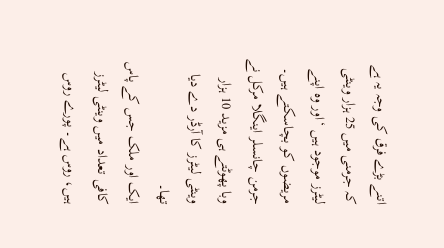اتنے بڑے فرق کی وجہ یہ ہے کہ جرمنی میں 25 ہزار وینٹی لیٹرز موجود ہیں ‘اور وہ اپنے مریضوں کو بچاسکتے ہیں۔ جرمن چانسلر اینگلا مرکل نے وبا پھوٹتے ہی مزید 10 ہزار وینٹی لیٹرز کا آرڈر دے دیا تھا۔
ایک اور ملک جس کے پاس کافی تعداد میں وینٹی لیٹرز ہیں، روس ہے۔ پورے روس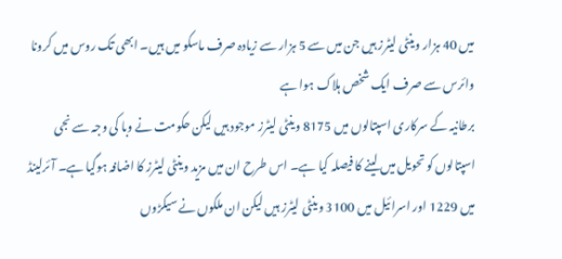میں 40 ہزار وینٹی لیٹرز ہیں جن میں سے 5 ہزار سے زیادہ صرف ماسکو میں ہیں۔ ابھی تک روس میں کرونا وائرس سے صرف ایک شخص ہلاک ہوا ہے
برطانیہ کے سرکاری اسپتالوں میں 8175 وینٹی لیٹرز موجود ہیں لیکن حکومت نے وبا کی وجہ سے نجی اسپتالوں کو تحویل میں لینے کا فیصلہ کیا ہے۔ اس طرح ان میں مزید وینٹی لیٹرز کا اضافہ ہوگیا ہے۔ آئرلینڈ میں 1229 اور اسرائیل میں 3100 وینٹی لیٹرز ہیں لیکن ان ملکوں نے سیکڑوں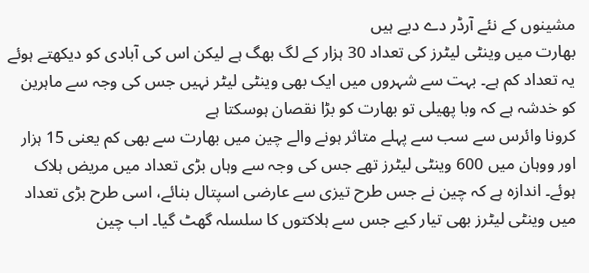مشینوں کے نئے آرڈر دے دیے ہیں
بھارت میں وینٹی لیٹرز کی تعداد 30 ہزار کے لگ بھگ ہے لیکن اس کی آبادی کو دیکھتے ہوئے یہ تعداد کم ہے۔ بہت سے شہروں میں ایک بھی وینٹی لیٹر نہیں جس کی وجہ سے ماہرین کو خدشہ ہے کہ وبا پھیلی تو بھارت کو بڑا نقصان ہوسکتا ہے
کرونا وائرس سے سب سے پہلے متاثر ہونے والے چین میں بھارت سے بھی کم یعنی 15 ہزار اور ووہان میں 600 وینٹی لیٹرز تھے جس کی وجہ سے وہاں بڑی تعداد میں مریض ہلاک ہوئے۔ اندازہ ہے کہ چین نے جس طرح تیزی سے عارضی اسپتال بنائے، اسی طرح بڑی تعداد میں وینٹی لیٹرز بھی تیار کیے جس سے ہلاکتوں کا سلسلہ گھٹ گیا۔ اب چین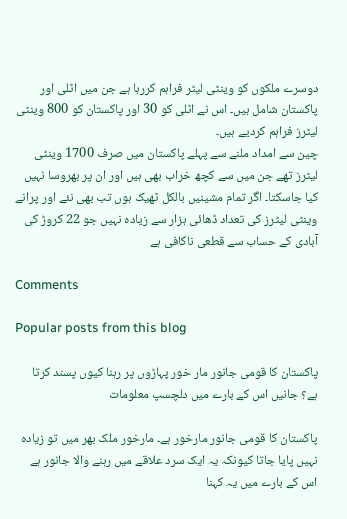دوسرے ملکوں کو وینٹی لیٹر فراہم کررہا ہے جن میں اٹلی اور پاکستان شامل ہیں۔ اس نے اٹلی کو 30 اور پاکستان کو 800 وینٹی لیٹرز فراہم کردیے ہیں۔
چین سے امداد ملنے سے پہلے پاکستان میں صرف 1700 وینٹی لیٹرز تھے جن میں سے کچھ خراب بھی ہیں اور ان پر بھروسا نہیں کیا جاسکتا۔ اگر تمام مشینیں بالکل ٹھیک ہوں تب بھی نئے اور پرانے وینٹی لیٹرز کی تعداد ڈھائی ہزار سے زیادہ نہیں جو 22 کروڑ کی آبادی کے حساب سے قطعی ناکافی ہے

Comments

Popular posts from this blog

پاکستان کا قومی جانور مار خور پہاڑوں پر رہنا کیوں پسند کرتا ہے؟ جانیں اس کے بارے میں دلچسپ معلومات

پاکستان کا قومی جانور مارخور ہے۔ مارخور ملک بھر میں تو زیادہ نہیں پایا جاتا کیونکہ یہ ایک سرد علاقے میں رہنے والا جانور ہے اس کے بارے میں یہ کہنا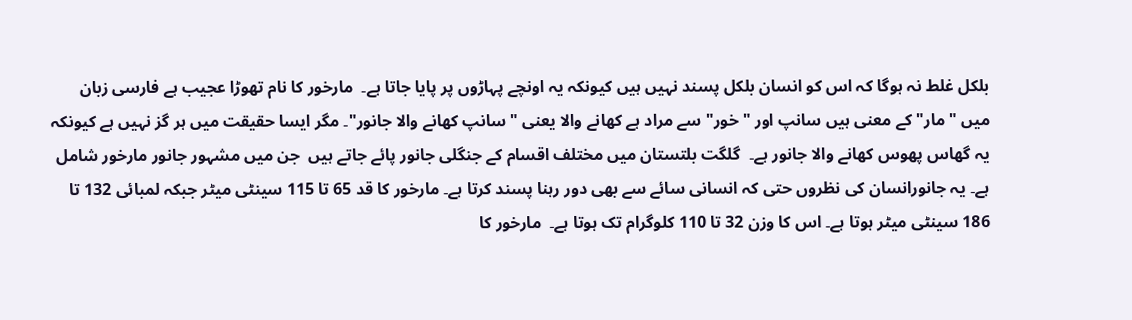بلکل غلط نہ ہوگا کہ اس کو انسان بلکل پسند نہیں ہیں کیونکہ یہ اونچے پہاڑوں پر پایا جاتا ہے۔  مارخور کا نام تھوڑا عجیب ہے فارسی زبان میں "مار" کے معنی ہیں سانپ اور " خور" سے مراد ہے کھانے والا یعنی " سانپ کھانے والا جانور"۔ مگر ایسا حقیقت میں ہر گز نہیں ہے کیونکہ یہ گھاس پھوس کھانے والا جانور ہے۔  گلگت بلتستان میں مختلف اقسام کے جنگلی جانور پائے جاتے ہیں  جن میں مشہور جانور مارخور شامل ہے۔ یہ جانورانسان کی نظروں حتی کہ انسانی سائے سے بھی دور رہنا پسند کرتا ہے۔ مارخور کا قد 65 تا 115 سینٹی میٹر جبکہ لمبائی 132 تا 186 سینٹی میٹر ہوتا ہے۔ اس کا وزن 32 تا 110 کلوگرام تک ہوتا ہے۔  مارخور کا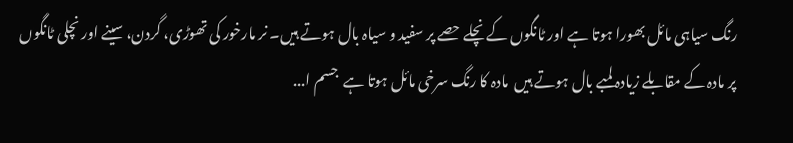رنگ سیاہی مائل بھورا ہوتا ہے اور ٹانگوں کے نچلے حصے پر سفید و سیاہ بال ہوتے ہیں۔ نر مارخور کی تھوڑی، گردن، سینے اور نچلی ٹانگوں پر مادہ کے مقابلے زیادہ لمبے بال ہوتے ہیں  مادہ کا رنگ سرخی مائل ہوتا ہے  جسم ا...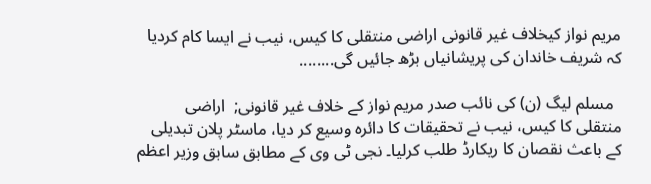مریم نواز کیخلاف غیر قانونی اراضی منتقلی کا کیس، نیب نے ایسا کام کردیا کہ شریف خاندان کی پریشانیاں بڑھ جائیں گی........

  مسلم لیگ (ن) کی نائب صدر مریم نواز کے خلاف غیر قانونی;  اراضی منتقلی کا کیس، نیب نے تحقیقات کا دائرہ وسیع کر دیا، ماسٹر پلان تبدیلی    کے باعث نقصان کا ریکارڈ طلب کرلیا۔ نجی ٹی وی کے مطابق سابق وزیر اعظم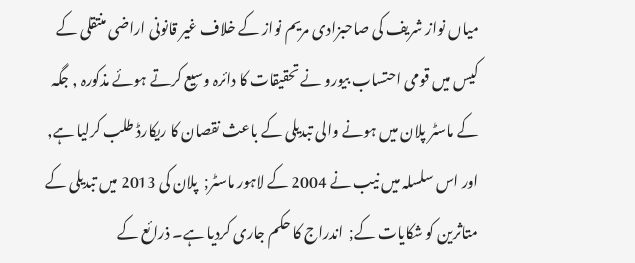میاں نواز شریف کی صاحبزادی مریم نواز کے خلاف غیر قانونی اراضی منتقلی کے کیس میں قومی احتساب بیورو نے تحقیقات کا دائرہ وسیع کرتے ہوئے مذکورہ , جگہ کے ماسٹر پلان میں ہونے والی تبدیلی کے باعث نقصان کا ریکارڈ طلب کرلیا ہے,  اور اس سلسلہ میں نیب نے 2004 کے لاہور ماسٹر;  پلان کی 2013 میں تبدیلی کے متاثرین کو شکایات کے;  اندراج کا حکم جاری کردیا ہے۔ ذرائع کے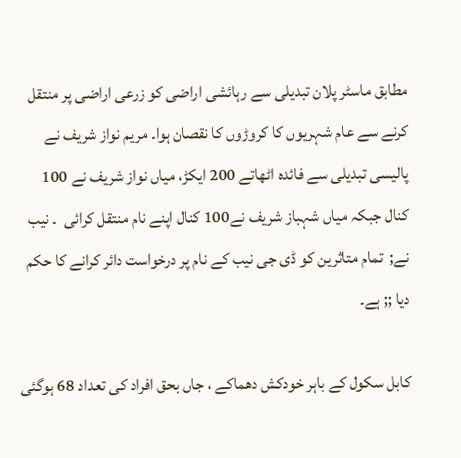مطابق ماسٹر پلان تبدیلی سے رہائشی اراضی کو زرعی اراضی پر منتقل کرنے سے عام شہریوں کا کروڑوں کا نقصان ہوا۔ مریم نواز شریف نے پالیسی تبدیلی سے فائدہ اٹھاتے 200 ایکڑ، میاں نواز شریف نے 100 کنال جبکہ میاں شہباز شریف نے100 کنال اپنے نام منتقل کرائی  ۔ نیب نے;  تمام متاثرین کو ڈی جی نیب کے نام پر درخواست دائر کرانے کا حکم دیا ;; ہے۔

کابل سکول کے باہر خودکش دھماکے ، جاں بحق افراد کی تعداد 68 ہوگئی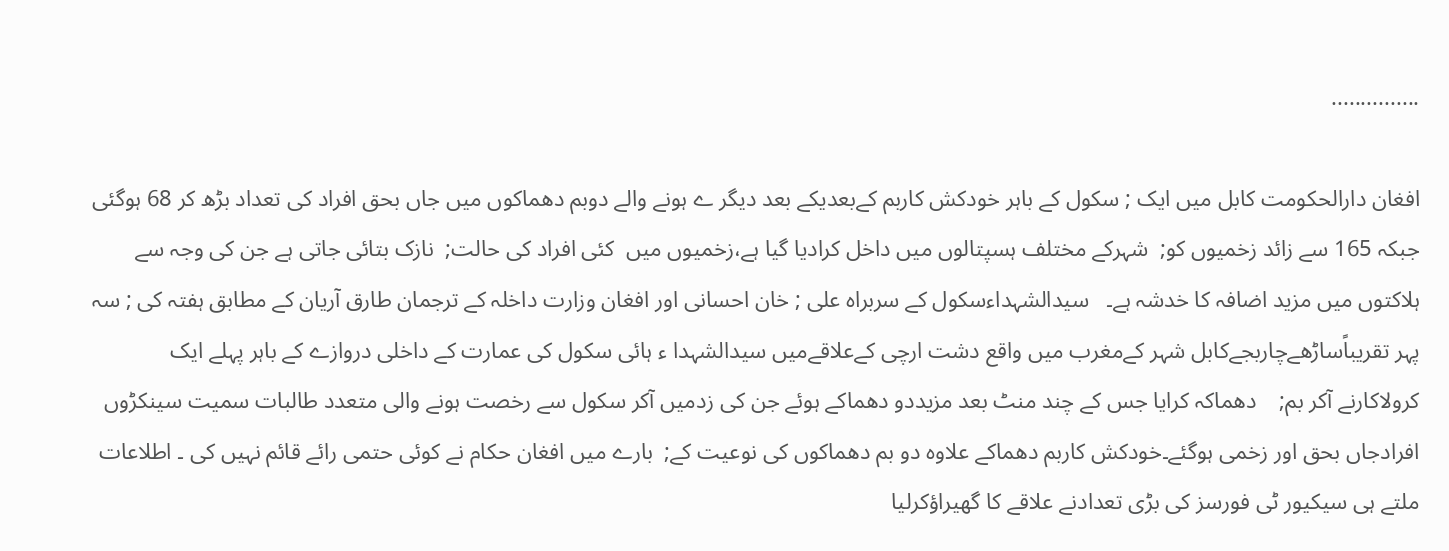...............

افغان دارالحکومت کابل میں ایک ; سکول کے باہر خودکش کاربم کےبعدیکے بعد دیگر ے ہونے والے دوبم دھماکوں میں جاں بحق افراد کی تعداد بڑھ کر 68 ہوگئی جبکہ 165 سے زائد زخمیوں کو;  شہرکے مختلف ہسپتالوں میں داخل کرادیا گیا ہے،زخمیوں میں  کئی افراد کی حالت;  نازک بتائی جاتی ہے جن کی وجہ سے ہلاکتوں میں مزید اضافہ کا خدشہ ہے۔   سیدالشہداءسکول کے سربراہ علی ; خان احسانی اور افغان وزارت داخلہ کے ترجمان طارق آریان کے مطابق ہفتہ کی ; سہ پہر تقریباًساڑھےچاربجےکابل شہر کےمغرب میں واقع دشت ارچی کےعلاقےمیں سیدالشہدا ء ہائی سکول کی عمارت کے داخلی دروازے کے باہر پہلے ایک کرولاکارنے آکر بم;    دھماکہ کرایا جس کے چند منٹ بعد مزیددو دھماکے ہوئے جن کی زدمیں آکر سکول سے رخصت ہونے والی متعدد طالبات سمیت سینکڑوں افرادجاں بحق اور زخمی ہوگئے۔خودکش کاربم دھماکے علاوہ دو بم دھماکوں کی نوعیت کے;  بارے میں افغان حکام نے کوئی حتمی رائے قائم نہیں کی ۔ اطلاعات ملتے ہی سیکیور ٹی فورسز کی بڑی تعدادنے علاقے کا گھیراؤکرلیا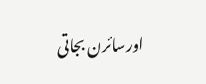اورسائرن بجاتی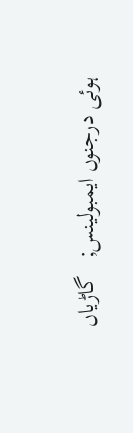ہوئی درجنوں ایمبولینس;   گاڑیاں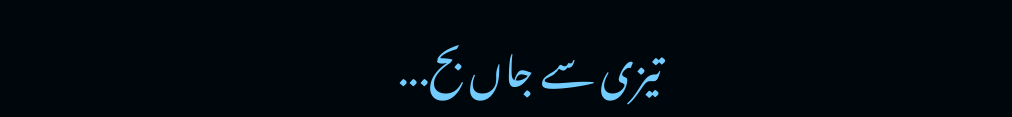تیزی سے جاں بح...